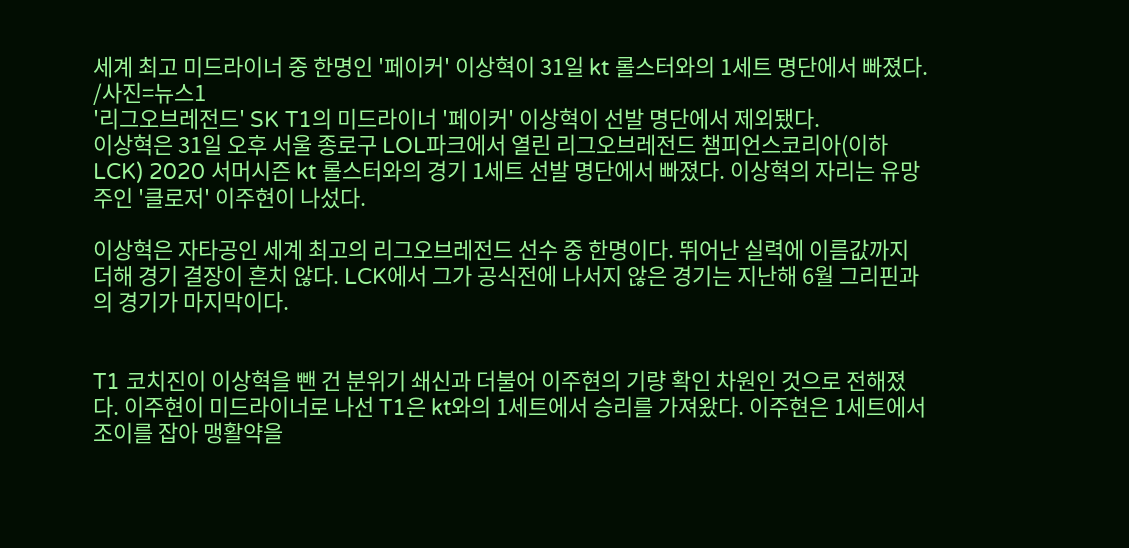세계 최고 미드라이너 중 한명인 '페이커' 이상혁이 31일 kt 롤스터와의 1세트 명단에서 빠졌다. /사진=뉴스1
'리그오브레전드' SK T1의 미드라이너 '페이커' 이상혁이 선발 명단에서 제외됐다.
이상혁은 31일 오후 서울 종로구 LOL파크에서 열린 리그오브레전드 챔피언스코리아(이하 LCK) 2020 서머시즌 kt 롤스터와의 경기 1세트 선발 명단에서 빠졌다. 이상혁의 자리는 유망주인 '클로저' 이주현이 나섰다.

이상혁은 자타공인 세계 최고의 리그오브레전드 선수 중 한명이다. 뛰어난 실력에 이름값까지 더해 경기 결장이 흔치 않다. LCK에서 그가 공식전에 나서지 않은 경기는 지난해 6월 그리핀과의 경기가 마지막이다.


T1 코치진이 이상혁을 뺀 건 분위기 쇄신과 더불어 이주현의 기량 확인 차원인 것으로 전해졌다. 이주현이 미드라이너로 나선 T1은 kt와의 1세트에서 승리를 가져왔다. 이주현은 1세트에서 조이를 잡아 맹활약을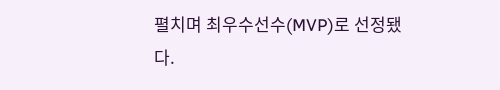펼치며 최우수선수(MVP)로 선정됐다.